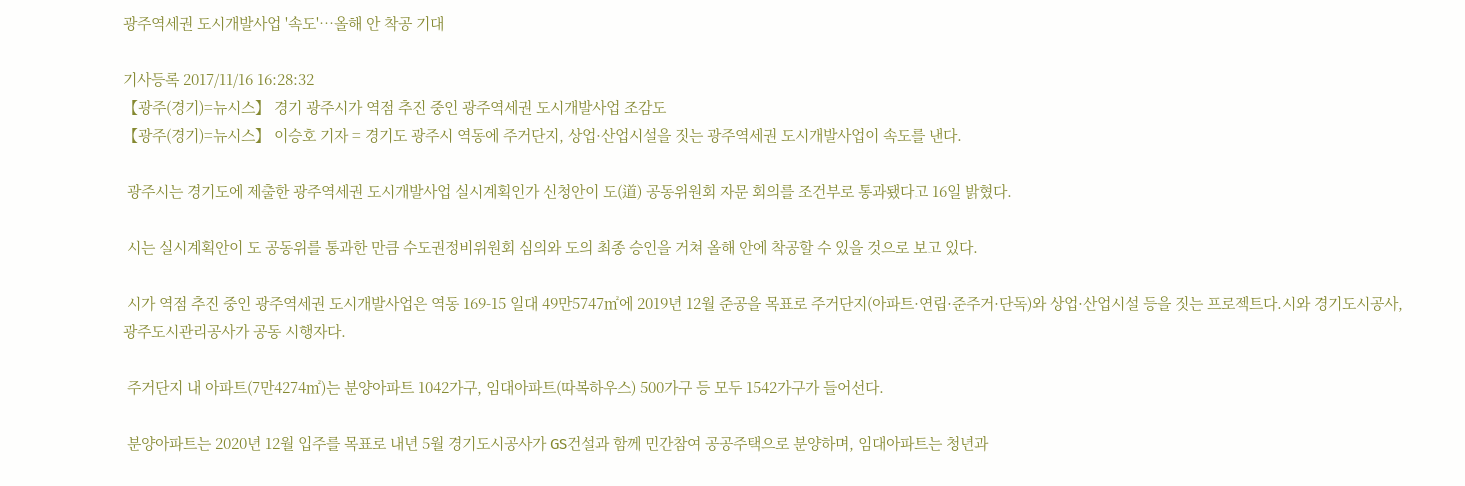광주역세권 도시개발사업 '속도'…올해 안 착공 기대

기사등록 2017/11/16 16:28:32
【광주(경기)=뉴시스】 경기 광주시가 역점 추진 중인 광주역세권 도시개발사업 조감도
【광주(경기)=뉴시스】 이승호 기자 = 경기도 광주시 역동에 주거단지, 상업·산업시설을 짓는 광주역세권 도시개발사업이 속도를 낸다.

 광주시는 경기도에 제출한 광주역세권 도시개발사업 실시계획인가 신청안이 도(道) 공동위원회 자문 회의를 조건부로 통과됐다고 16일 밝혔다.

 시는 실시계획안이 도 공동위를 통과한 만큼 수도권정비위원회 심의와 도의 최종 승인을 거쳐 올해 안에 착공할 수 있을 것으로 보고 있다.

 시가 역점 추진 중인 광주역세권 도시개발사업은 역동 169-15 일대 49만5747㎡에 2019년 12월 준공을 목표로 주거단지(아파트·연립·준주거·단독)와 상업·산업시설 등을 짓는 프로젝트다.시와 경기도시공사, 광주도시관리공사가 공동 시행자다.

 주거단지 내 아파트(7만4274㎡)는 분양아파트 1042가구, 임대아파트(따복하우스) 500가구 등 모두 1542가구가 들어선다.

 분양아파트는 2020년 12월 입주를 목표로 내년 5월 경기도시공사가 GS건설과 함께 민간참여 공공주택으로 분양하며, 임대아파트는 청년과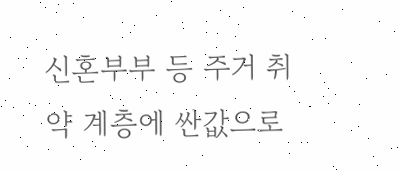신혼부부 등 주거 취약 계층에 싼값으로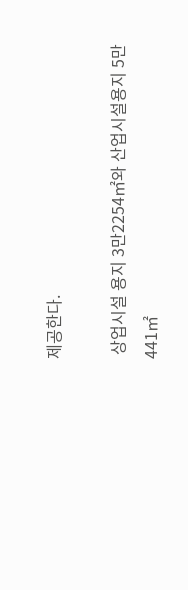제공한다.

 상업시설 용지 3만2254㎡와 산업시설용지 5만441㎡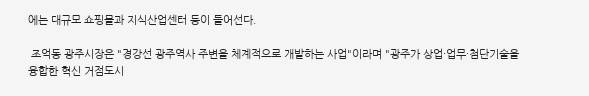에는 대규모 쇼핑몰과 지식산업센터 등이 들어선다.

 조억동 광주시장은 "경강선 광주역사 주변을 체계적으로 개발하는 사업"이라며 "광주가 상업·업무·첨단기술을 융합한 혁신 거점도시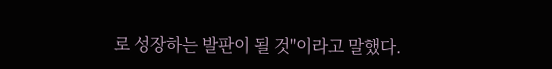로 성장하는 발판이 될 것"이라고 말했다.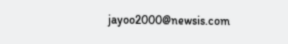jayoo2000@newsis.com